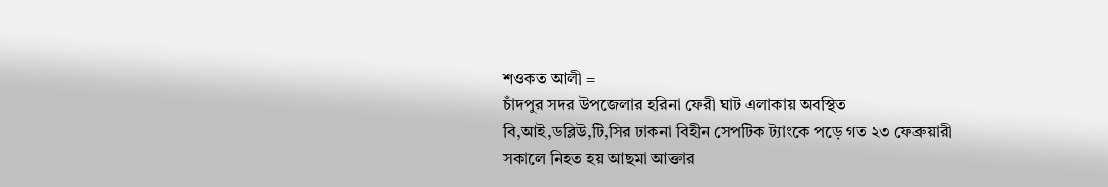শওকত আলী =
চাঁদপুর সদর উপজেলার হরিনা ফেরী ঘাট এলাকায় অবস্থিত বি,আই,ডব্লিউ,টি,সির ঢাকনা বিহীন সেপটিক ট্যাংকে পড়ে গত ২৩ ফেব্রুয়ারী সকালে নিহত হয় আছমা আক্তার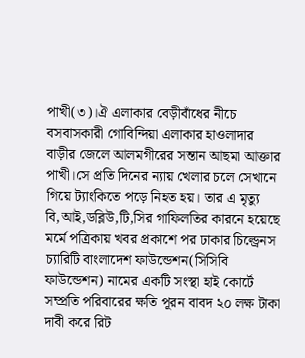পাখী(৩)।ঐ এলাকার বেড়ীবাঁধের নীচে বসবাসকারী গোবিন্দিয়া এলাকার হাওলাদার বাড়ীর জেলে আলমগীরের সন্তান আছমা আক্তার পাখী।সে প্রতি দিনের ন্যায় খেলার চলে সেখানে গিয়ে ট্যাংকিতে পড়ে নিহত হয়। তার এ মৃত্যু বি,আই,ডব্লিউ,টি,সির গাফিলতির কারনে হয়েছে মর্মে পত্রিকায় খবর প্রকাশে পর ঢাকার চিল্ড্রেনস চ্যারিটি বাংলাদেশ ফাউন্ডেশন(সিসিবি ফাউন্ডেশন) নামের একটি সংস্থা হাই কোর্টে সম্প্রতি পরিবারের ক্ষতি পূরন বাবদ ২০ লক্ষ টাকা দাবী করে রিট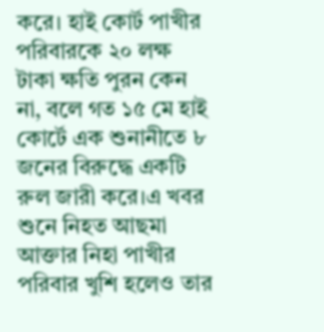করে। হাই কোর্ট পাখীর পরিবারকে ২০ লক্ষ টাকা ক্ষতি পুরন কেন না, বলে গত ১৫ মে হাই কোর্টে এক শুনানীতে ৮ জনের বিরুদ্ধে একটি রুল জারী করে।এ খবর শুনে নিহত আছমা আক্তার নিহা পাখীর পরিবার খুশি হলেও তার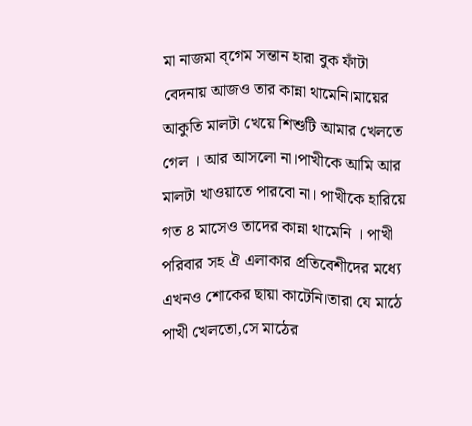মা নাজমা ব্গেম সন্তান হারা বুক ফাঁটা বেদনায় আজও তার কান্না থামেনি।মায়ের আকুতি মালটা খেয়ে শিশুটি আমার খেলতে গেল । আর আসলো না।পাখীকে আমি আর মালটা খাওয়াতে পারবো না। পাখীকে হারিয়ে গত ৪ মাসেও তাদের কান্না থামেনি । পাখী পরিবার সহ ঐ এলাকার প্রতিবেশীদের মধ্যে এখনও শোকের ছায়া কাটেনি।তারা যে মাঠে পাখী খেলতো,সে মাঠের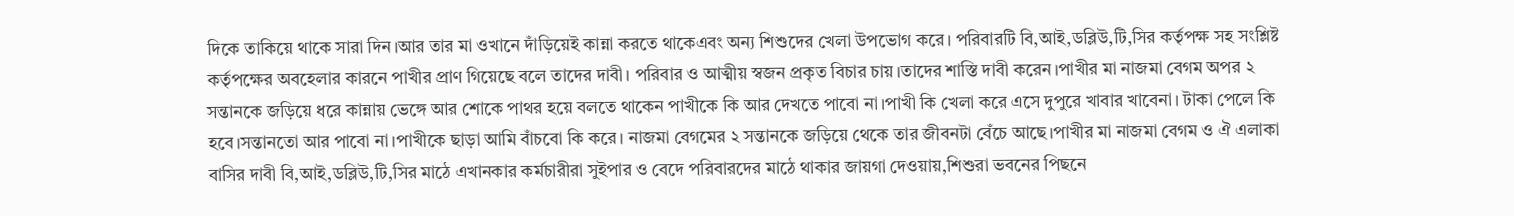দিকে তাকিয়ে থাকে সারা দিন।আর তার মা ওখানে দাঁড়িয়েই কান্না করতে থাকেএবং অন্য শিশুদের খেলা উপভোগ করে। পরিবারটি বি,আই,ডব্লিউ,টি,সির কর্তৃপক্ষ সহ সংশ্লিষ্ট কর্তৃপক্ষের অবহেলার কারনে পাখীর প্রাণ গিয়েছে বলে তাদের দাবী। পরিবার ও আত্মীয় স্বজন প্রকৃত বিচার চায়।তাদের শাস্তি দাবী করেন।পাখীর মা নাজমা বেগম অপর ২ সন্তানকে জড়িয়ে ধরে কান্নায় ভেঙ্গে আর শোকে পাথর হয়ে বলতে থাকেন পাখীকে কি আর দেখতে পাবো না।পাখী কি খেলা করে এসে দুপুরে খাবার খাবেনা। টাকা পেলে কি হবে।সন্তানতো আর পাবো না।পাখীকে ছাড়া আমি বাঁচবো কি করে। নাজমা বেগমের ২ সন্তানকে জড়িয়ে থেকে তার জীবনটা বেঁচে আছে।পাখীর মা নাজমা বেগম ও ঐ এলাকা বাসির দাবী বি,আই,ডব্লিউ,টি,সির মাঠে এখানকার কর্মচারীরা সুইপার ও বেদে পরিবারদের মাঠে থাকার জায়গা দেওয়ায়,শিশুরা ভবনের পিছনে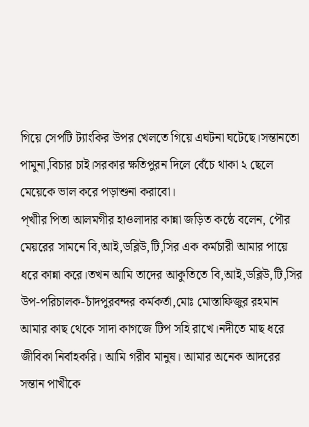গিয়ে সেপটি ট্যাংকির উপর খেলতে গিয়ে এঘটনা ঘটেছে।সন্তানতো পামুনা,বিচার চাই।সরকার ক্ষতিপুরন দিলে বেঁচে থাকা ২ ছেলে মেয়েকে ভাল করে পড়াশুনা করাবো।
প্খাীর পিতা আলমগীর হাওলাদার কান্না জড়িত কন্ঠে বলেন, পৌর মেয়রের সামনে বি,আই,ডব্লিউ,টি,সির এক কর্মচারী আমার পায়ে ধরে কান্না করে।তখন আমি তাদের আকুতিতে বি,আই,ডব্লিউ,টি,সির উপ-পরিচালক-চাঁদপুরবন্দর কর্মকর্তা,মোঃ মোস্তাফিজুর রহমান আমার কাছ থেকে সাদা কাগজে টিপ সহি রাখে।নদীতে মাছ ধরে জীবিকা নির্বাহকরি। আমি গরীব মানুষ। আমার অনেক আদরের সন্তান পাখীকে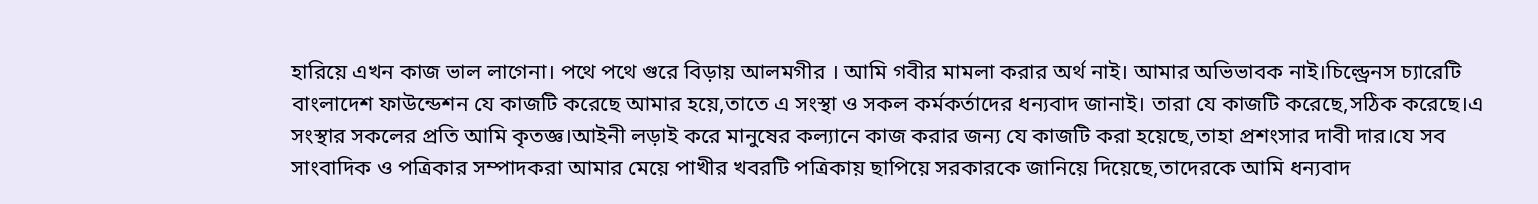হারিয়ে এখন কাজ ভাল লাগেনা। পথে পথে গুরে বিড়ায় আলমগীর । আমি গবীর মামলা করার অর্থ নাই। আমার অভিভাবক নাই।চিল্ড্রেনস চ্যারেটি বাংলাদেশ ফাউন্ডেশন যে কাজটি করেছে আমার হয়ে,তাতে এ সংস্থা ও সকল কর্মকর্তাদের ধন্যবাদ জানাই। তারা যে কাজটি করেছে,সঠিক করেছে।এ সংস্থার সকলের প্রতি আমি কৃতজ্ঞ।আইনী লড়াই করে মানুষের কল্যানে কাজ করার জন্য যে কাজটি করা হয়েছে,তাহা প্রশংসার দাবী দার।যে সব সাংবাদিক ও পত্রিকার সম্পাদকরা আমার মেয়ে পাখীর খবরটি পত্রিকায় ছাপিয়ে সরকারকে জানিয়ে দিয়েছে,তাদেরকে আমি ধন্যবাদ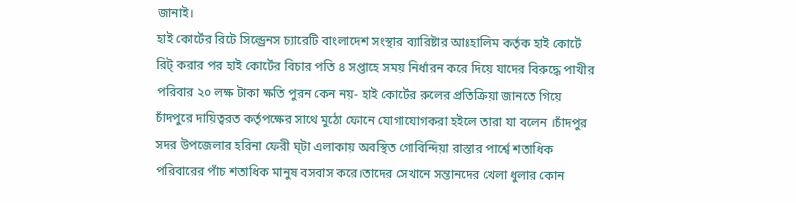জানাই।
হাই কোর্টের রিটে সিল্ড্রেনস চ্যারেটি বাংলাদেশ সংস্থার ব্যারিষ্টার আঃহালিম কর্তৃক হাই কোর্টে রিট্ করার পর হাই কোর্টের বিচার পতি ৪ সপ্তাহে সময় নির্ধারন করে দিয়ে যাদের বিরুদ্ধে পাখীর পরিবার ২০ লক্ষ টাকা ক্ষতি পুরন কেন নয়- হাই কোর্টের রুলের প্রতিক্রিয়া জানতে গিয়ে চাঁদপুরে দায়িত্বরত কর্তৃপক্ষের সাথে মুঠো ফোনে যোগাযোগকরা হইলে তারা যা বলেন ।চাঁদপুর সদর উপজেলার হরিনা ফেরী ঘ্টা এলাকায় অবস্থিত গোবিন্দিয়া রাস্তার পার্শ্বে শতাধিক পরিবারের পাঁচ শতাধিক মানুষ বসবাস করে।তাদের সেখানে সন্তানদের খেলা ধুলার কোন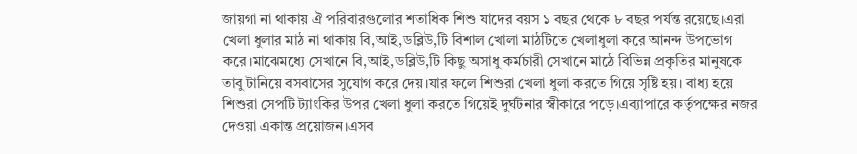জায়গা না থাকায় ঐ পরিবারগুলোর শতাধিক শিশু যাদের বয়স ১ বছর থেকে ৮ বছর পর্যন্ত রয়েছে।এরা খেলা ধুলার মাঠ না থাকায় বি,আই,ডব্লিউ,টি বিশাল খোলা মাঠটিতে খেলাধুলা করে আনন্দ উপভোগ করে।মাঝেমধ্যে সেখানে বি,আই,ডব্লিউ,টি কিছু অসাধু কর্মচারী সেখানে মাঠে বিভিন্ন প্রকৃতির মানুষকে তাবু টানিয়ে বসবাসের সুযোগ করে দেয়।যার ফলে শিশুরা খেলা ধুলা করতে গিয়ে সৃষ্টি হয়। বাধ্য হয়ে শিশুরা সেপটি ট্যাংকির উপর খেলা ধুলা করতে গিয়েই দুর্ঘটনার স্বীকারে পড়ে।এব্যাপারে কর্তৃপক্ষের নজর দেওয়া একান্ত প্রয়োজন।এসব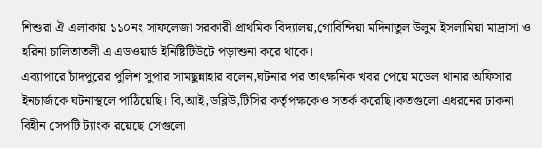শিশুরা ঐ এলাকায় ১১০নং সাফলেজা সরকারী প্রাথমিক বিদ্যালয়,গোবিন্দিয়া মদিনাতুল উলুম ইসলামিয়া মাদ্রাসা ও হরিনা চালিতাতলী এ এডওয়ার্ড ইনিষ্টিটিউটে পড়াশুনা করে থাকে।
এব্যাপারে চাঁদপুরের পুলিশ সুপার সামছুন্নাহার বলেন,ঘটনার পর তাৎক্ষনিক খবর পেয়ে মডেল থানার অফিসার ইনচার্জকে ঘটনাস্থলে পাঠিয়েছি। বি,আই,ডব্লিউ,টিসির কর্তৃপক্ষকেও সতর্ক করেছি।কতগুলো এধরনের ঢাকনা বিহীন সেপটি ট্যাংক রয়েছে সেগুলো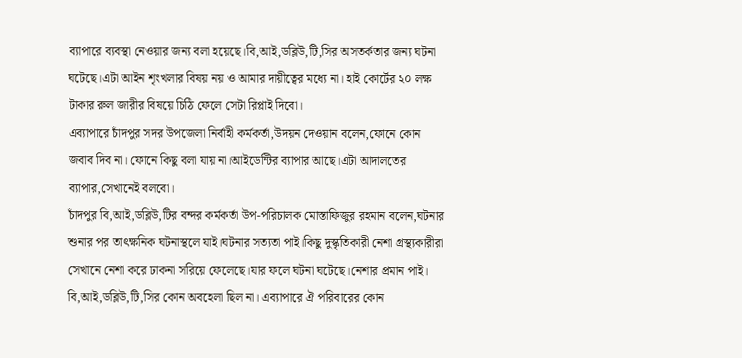ব্যাপারে ব্যবস্থা নেওয়ার জন্য বলা হয়েছে।বি,আই,ডব্লিউ,টি,সির অসতর্কতার জন্য ঘটনা ঘটেছে।এটা আইন শৃংখলার বিষয় নয় ও আমার দায়ীত্বের মধ্যে না। হাই কোর্টের ২০ লক্ষ টাকার রুল জারীর বিষয়ে চিঠি ফেলে সেটা রিপ্লাই দিবো।
এব্যাপারে চাঁদপুর সদর উপজেলা নির্বাহী কর্মকর্তা,উদয়ন দেওয়ান বলেন,ফোনে কোন জবাব দিব না। ফোনে কিছু বলা যায় না।আইডেন্টির ব্যাপার আছে।এটা আদালতের ব্যাপার,সেখানেই বলবো।
চাঁদপুর বি,আই,ডব্লিউ,টির বন্দর কর্মকর্তা উপ-পরিচালক মোস্তাফিজুর রহমান বলেন,ঘটনার শুনার পর তাৎক্ষনিক ঘটনাস্থলে যাই।ঘটনার সত্যতা পাই।কিছু দুস্কৃতিকারী নেশা গ্রস্থ্যকারীরা সেখানে নেশা করে ঢাকনা সরিয়ে ফেলেছে।যার ফলে ঘটনা ঘটেছে।নেশার প্রমান পাই। বি,আই,ডব্লিউ,টি,সির কোন অবহেলা ছিল না। এব্যাপারে ঐ পরিবারের কোন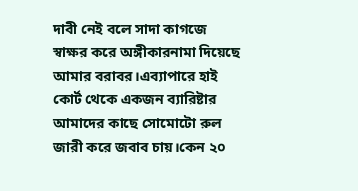দাবী নেই বলে সাদা কাগজে স্বাক্ষর করে অঙ্গীকারনামা দিয়েছে আমার বরাবর।এব্যাপারে হাই কোর্ট থেকে একজন ব্যারিষ্টার আমাদের কাছে সোমোটো রুল জারী করে জবাব চায়।কেন ২০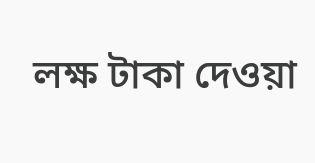লক্ষ টাকা দেওয়া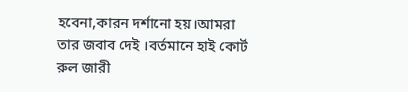হবেনা,কারন দর্শানো হয়।আমরা তার জবাব দেই ।বর্তমানে হাই কোর্ট রুল জারী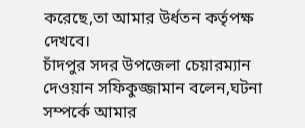করেছে,তা আমার উর্ধতন কর্তৃপক্ষ দেখবে।
চাঁদপুর সদর উপজেলা চেয়ারম্যান দেওয়ান সফিকুজ্জামান বলেন,ঘটনা সম্পর্কে আমার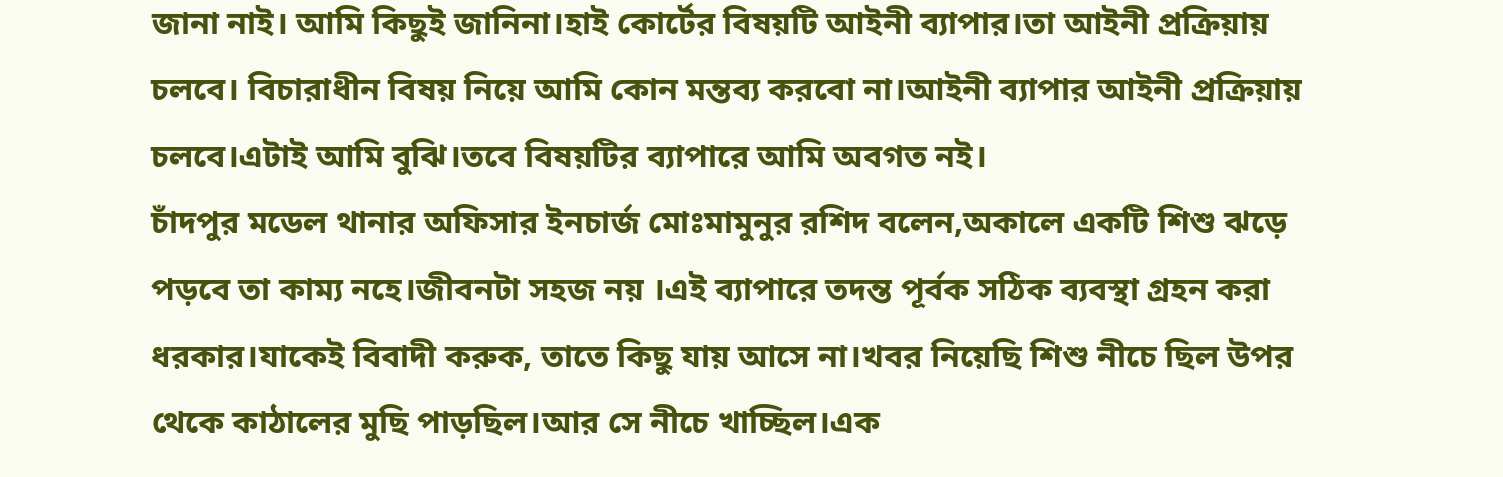জানা নাই। আমি কিছুই জানিনা।হাই কোর্টের বিষয়টি আইনী ব্যাপার।তা আইনী প্রক্রিয়ায় চলবে। বিচারাধীন বিষয় নিয়ে আমি কোন মন্তব্য করবো না।আইনী ব্যাপার আইনী প্রক্রিয়ায় চলবে।এটাই আমি বুঝি।তবে বিষয়টির ব্যাপারে আমি অবগত নই।
চাঁদপুর মডেল থানার অফিসার ইনচার্জ মোঃমামুনুর রশিদ বলেন,অকালে একটি শিশু ঝড়ে পড়বে তা কাম্য নহে।জীবনটা সহজ নয় ।এই ব্যাপারে তদন্ত পূর্বক সঠিক ব্যবস্থা গ্রহন করা ধরকার।যাকেই বিবাদী করুক, তাতে কিছু যায় আসে না।খবর নিয়েছি শিশু নীচে ছিল উপর থেকে কাঠালের মুছি পাড়ছিল।আর সে নীচে খাচ্ছিল।এক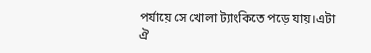পর্যায়ে সে খোলা ট্যাংকিতে পড়ে যায়।এটা ঐ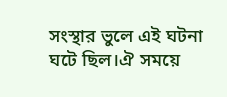সংস্থার ভুলে এই ঘটনা ঘটে ছিল।ঐ সময়ে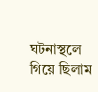ঘটনাস্থলে গিয়ে ছিলাম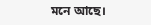মনে আছে।